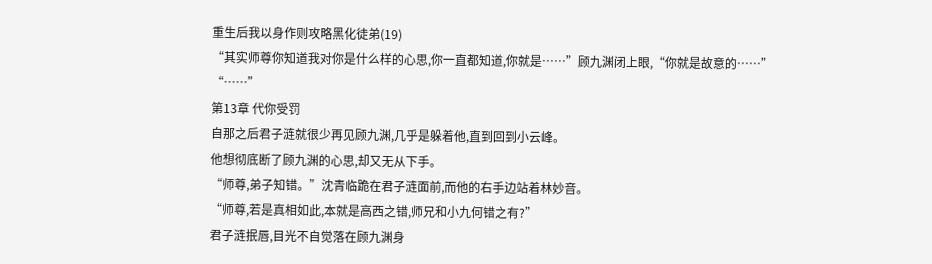重生后我以身作则攻略黑化徒弟(19)
“其实师尊你知道我对你是什么样的心思,你一直都知道,你就是……”顾九渊闭上眼,“你就是故意的……”
“……”
第13章 代你受罚
自那之后君子涟就很少再见顾九渊,几乎是躲着他,直到回到小云峰。
他想彻底断了顾九渊的心思,却又无从下手。
“师尊,弟子知错。”沈青临跪在君子涟面前,而他的右手边站着林妙音。
“师尊,若是真相如此,本就是高西之错,师兄和小九何错之有?”
君子涟抿唇,目光不自觉落在顾九渊身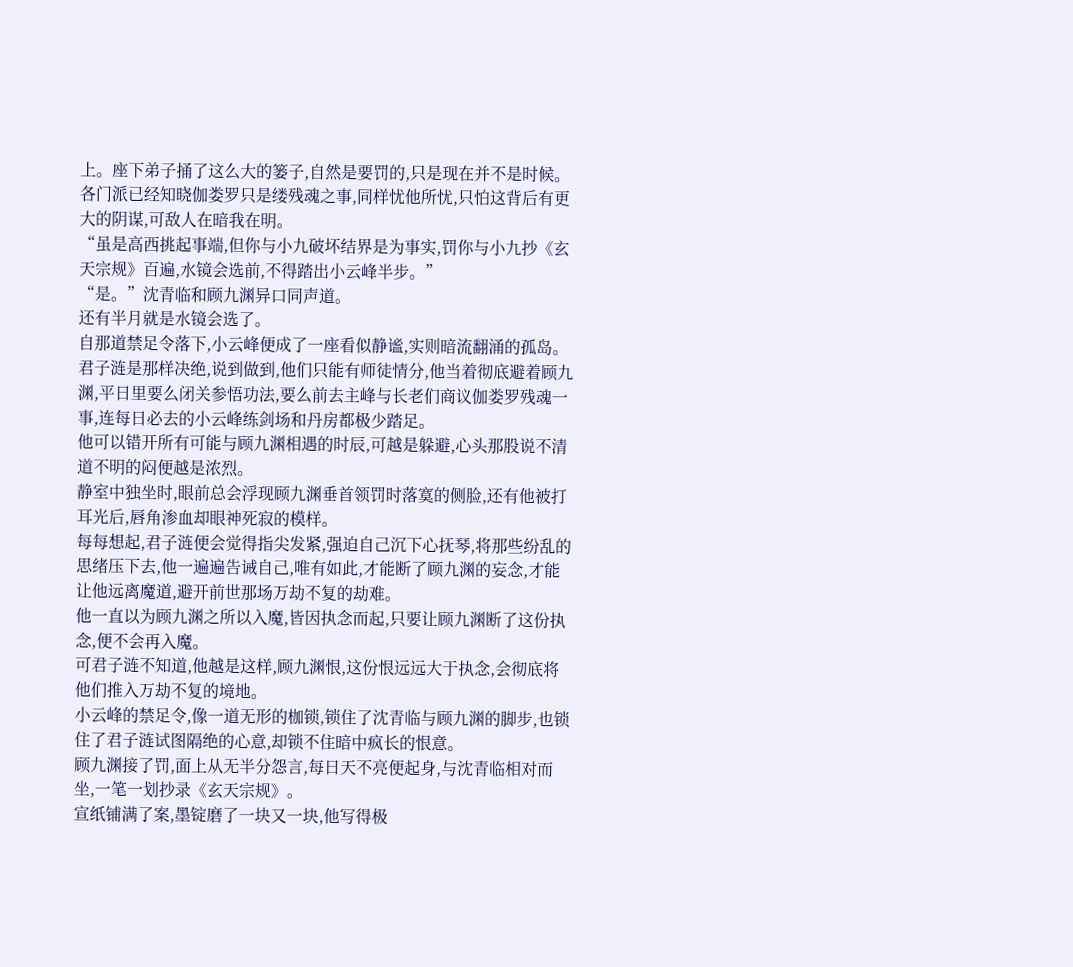上。座下弟子捅了这么大的篓子,自然是要罚的,只是现在并不是时候。
各门派已经知晓伽娄罗只是缕残魂之事,同样忧他所忧,只怕这背后有更大的阴谋,可敌人在暗我在明。
“虽是高西挑起事端,但你与小九破坏结界是为事实,罚你与小九抄《玄天宗规》百遍,水镜会选前,不得踏出小云峰半步。”
“是。”沈青临和顾九渊异口同声道。
还有半月就是水镜会选了。
自那道禁足令落下,小云峰便成了一座看似静谧,实则暗流翻涌的孤岛。
君子涟是那样决绝,说到做到,他们只能有师徒情分,他当着彻底避着顾九渊,平日里要么闭关参悟功法,要么前去主峰与长老们商议伽娄罗残魂一事,连每日必去的小云峰练剑场和丹房都极少踏足。
他可以错开所有可能与顾九渊相遇的时辰,可越是躲避,心头那股说不清道不明的闷便越是浓烈。
静室中独坐时,眼前总会浮现顾九渊垂首领罚时落寞的侧脸,还有他被打耳光后,唇角渗血却眼神死寂的模样。
每每想起,君子涟便会觉得指尖发紧,强迫自己沉下心抚琴,将那些纷乱的思绪压下去,他一遍遍告诫自己,唯有如此,才能断了顾九渊的妄念,才能让他远离魔道,避开前世那场万劫不复的劫难。
他一直以为顾九渊之所以入魔,皆因执念而起,只要让顾九渊断了这份执念,便不会再入魔。
可君子涟不知道,他越是这样,顾九渊恨,这份恨远远大于执念,会彻底将他们推入万劫不复的境地。
小云峰的禁足令,像一道无形的枷锁,锁住了沈青临与顾九渊的脚步,也锁住了君子涟试图隔绝的心意,却锁不住暗中疯长的恨意。
顾九渊接了罚,面上从无半分怨言,每日天不亮便起身,与沈青临相对而坐,一笔一划抄录《玄天宗规》。
宣纸铺满了案,墨锭磨了一块又一块,他写得极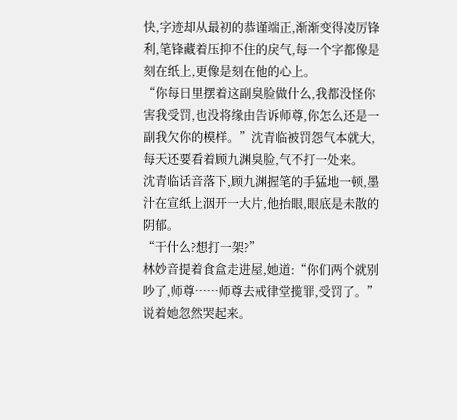快,字迹却从最初的恭谨端正,渐渐变得凌厉锋利,笔锋藏着压抑不住的戾气,每一个字都像是刻在纸上,更像是刻在他的心上。
“你每日里摆着这副臭脸做什么,我都没怪你害我受罚,也没将缘由告诉师尊,你怎么还是一副我欠你的模样。”沈青临被罚怨气本就大,每天还要看着顾九渊臭脸,气不打一处来。
沈青临话音落下,顾九渊握笔的手猛地一顿,墨汁在宣纸上洇开一大片,他抬眼,眼底是未散的阴郁。
“干什么?想打一架?”
林妙音提着食盒走进屋,她道:“你们两个就别吵了,师尊……师尊去戒律堂揽罪,受罚了。”
说着她忽然哭起来。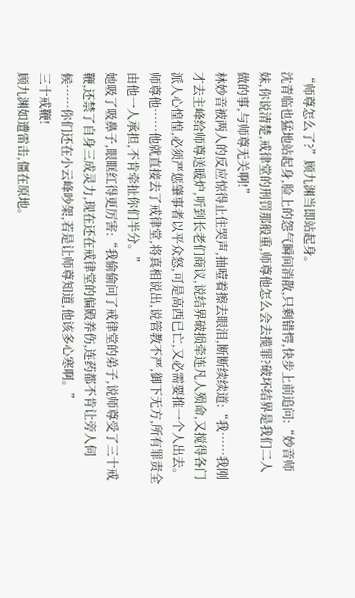“师尊怎么了?”顾九渊当即站起身。
沈青临也猛地站起身,脸上的怨气瞬间消散,只剩错愕,快步上前追问:“妙音师妹,你说清楚,戒律堂的刑罚那般重,师尊他怎么会去揽罪?破坏结界是我们二人做的事,与师尊无关啊!”
林妙音被两人的反应惊得止住哭声,抽噎着擦去眼泪,断断续续道:“我……我刚才去主峰给师尊送暖炉,听到长老们商议,说结界破损牵连凡人殒命,又搅得各门派人心惶惶,必须严惩肇事者以平众怒,可是高西已亡,又必需要推一个人出去。师尊他……他就直接去了戒律堂,将真相说出,说管教不严,御下无方,所有罪责全由他一人承担,不肯牵扯你们半分。”
她吸了吸鼻子,眼眶红得更厉害:“我偷偷问了戒律堂的弟子,说师尊受了三十戒鞭,还禁了自身三成灵力,现在还在戒律堂的偏殿养伤,连药都不肯让旁人伺候……你们还在小云峰吵架,若是让师尊知道,他该多心寒啊。”
三十戒鞭!
顾九渊如遭雷击,僵在原地。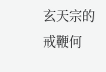玄天宗的戒鞭何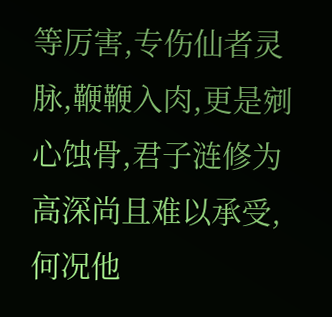等厉害,专伤仙者灵脉,鞭鞭入肉,更是剜心蚀骨,君子涟修为高深尚且难以承受,何况他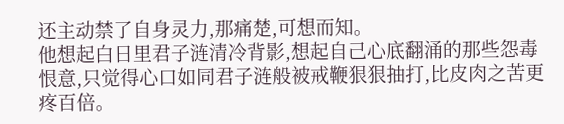还主动禁了自身灵力,那痛楚,可想而知。
他想起白日里君子涟清冷背影,想起自己心底翻涌的那些怨毒恨意,只觉得心口如同君子涟般被戒鞭狠狠抽打,比皮肉之苦更疼百倍。